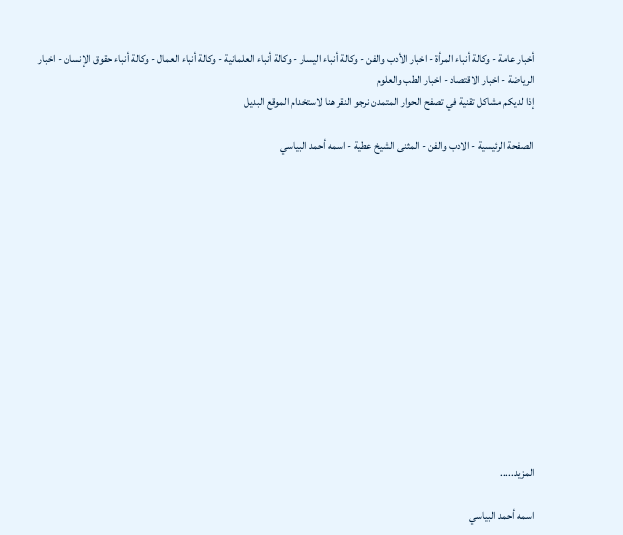أخبار عامة - وكالة أنباء المرأة - اخبار الأدب والفن - وكالة أنباء اليسار - وكالة أنباء العلمانية - وكالة أنباء العمال - وكالة أنباء حقوق الإنسان - اخبار الرياضة - اخبار الاقتصاد - اخبار الطب والعلوم
إذا لديكم مشاكل تقنية في تصفح الحوار المتمدن نرجو النقر هنا لاستخدام الموقع البديل

الصفحة الرئيسية - الادب والفن - المثنى الشيخ عطية - اسمه أحمد البياسي














المزيد.....

اسمه أحمد البياسي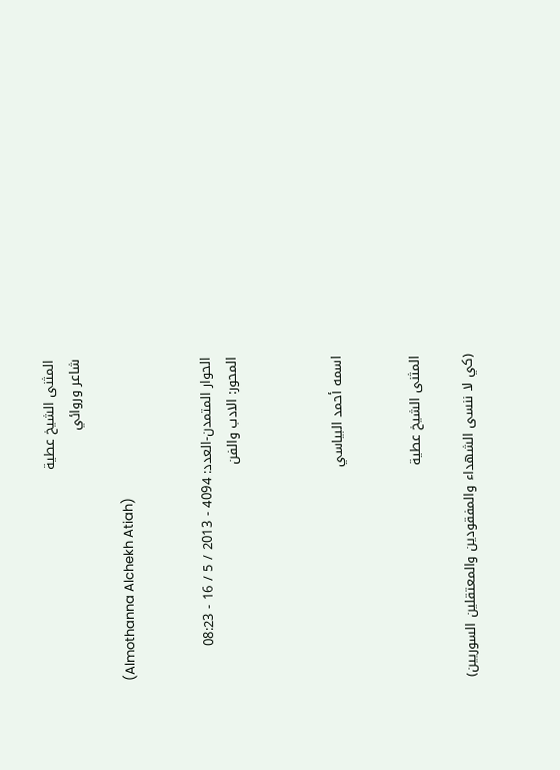المثنى الشيخ عطية
شاعر وروائي

(Almothanna Alchekh Atiah)


الحوار المتمدن-العدد: 4094 - 2013 / 5 / 16 - 08:23
المحور: الادب والفن



اسمه أحمد البياسي


المثنى الشيخ عطية

(كي لا ننسى الشهداء والمفقودين والمعتقلين السوريين)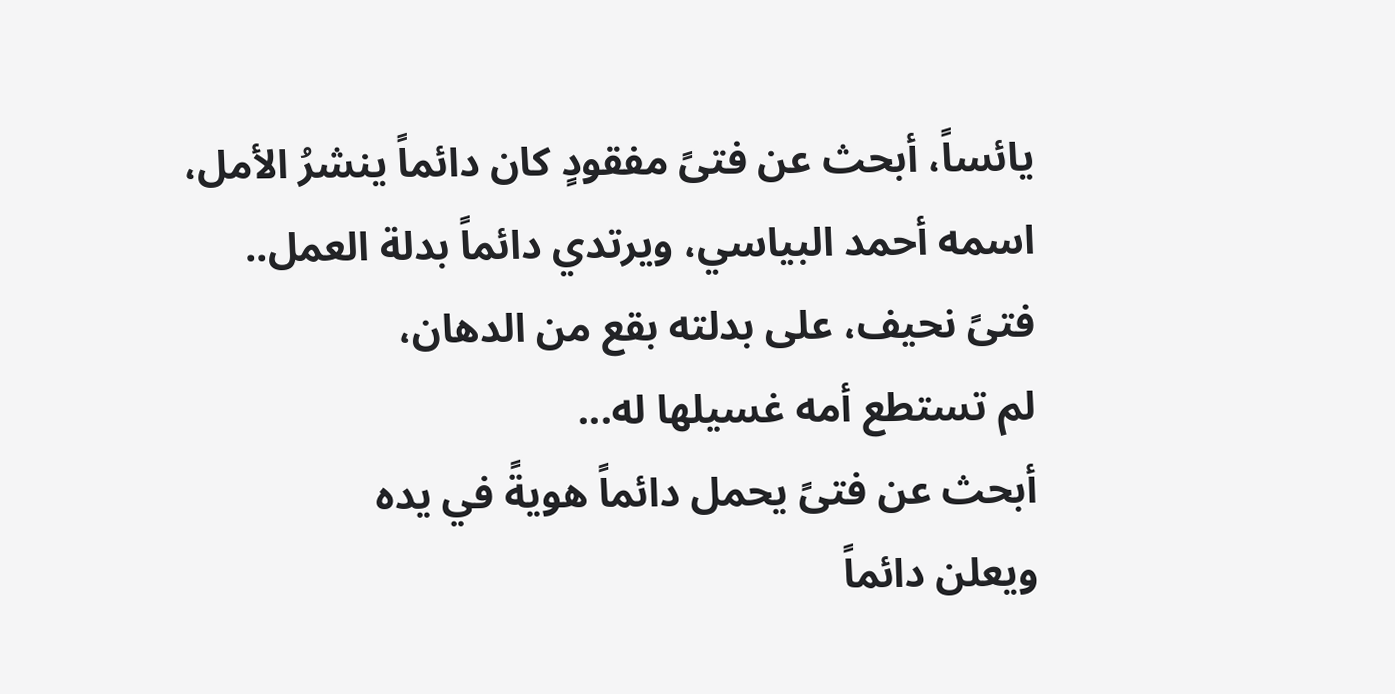يائساً، أبحث عن فتىً مفقودٍ كان دائماً ينشرُ الأمل،
اسمه أحمد البياسي، ويرتدي دائماً بدلة العمل..
فتىً نحيف، على بدلته بقع من الدهان،
لم تستطع أمه غسيلها له...
أبحث عن فتىً يحمل دائماً هويةً في يده
ويعلن دائماً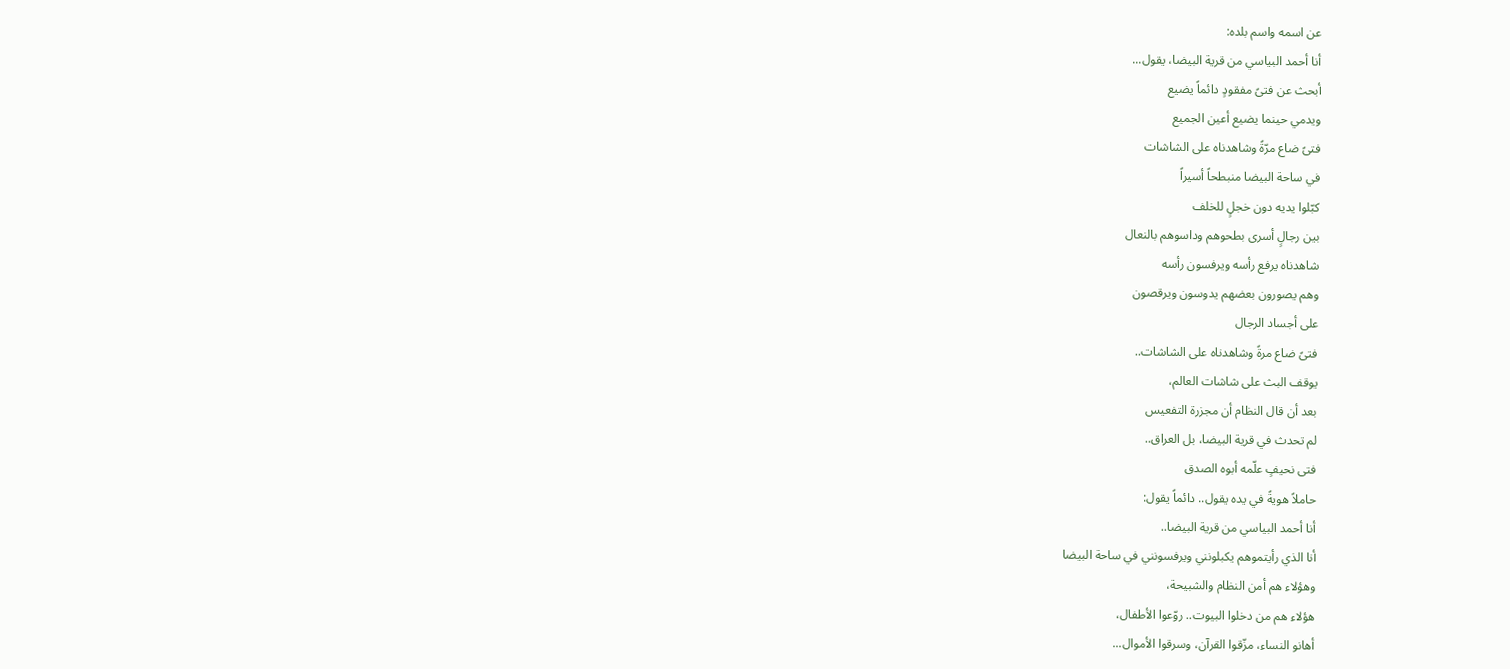عن اسمه واسم بلده:
أنا أحمد البياسي من قرية البيضا، يقول...
أبحث عن فتىً مفقودٍ دائماً يضيع
ويدمي حينما يضيع أعين الجميع
فتىً ضاع مرّةً وشاهدناه على الشاشات
في ساحة البيضا منبطحاً أسيراً
كبّلوا يديه دون خجلٍ للخلف
بين رجالٍ أسرى بطحوهم وداسوهم بالنعال
شاهدناه يرفع رأسه ويرفسون رأسه
وهم يصورون بعضهم يدوسون ويرقصون
على أجساد الرجال
فتىً ضاع مرةً وشاهدناه على الشاشات..
يوقف البث على شاشات العالم،
بعد أن قال النظام أن مجزرة التفعيس
لم تحدث في قرية البيضا، بل العراق..
فتى نحيفٍ علّمه أبوه الصدق
حاملاً هويةً في يده يقول.. دائماً يقول:
أنا أحمد البياسي من قرية البيضا..
أنا الذي رأيتموهم يكبلونني ويرفسونني في ساحة البيضا
وهؤلاء هم أمن النظام والشبيحة،
هؤلاء هم من دخلوا البيوت.. روّعوا الأطفال،
أهانو النساء، مزّقوا القرآن، وسرقوا الأموال...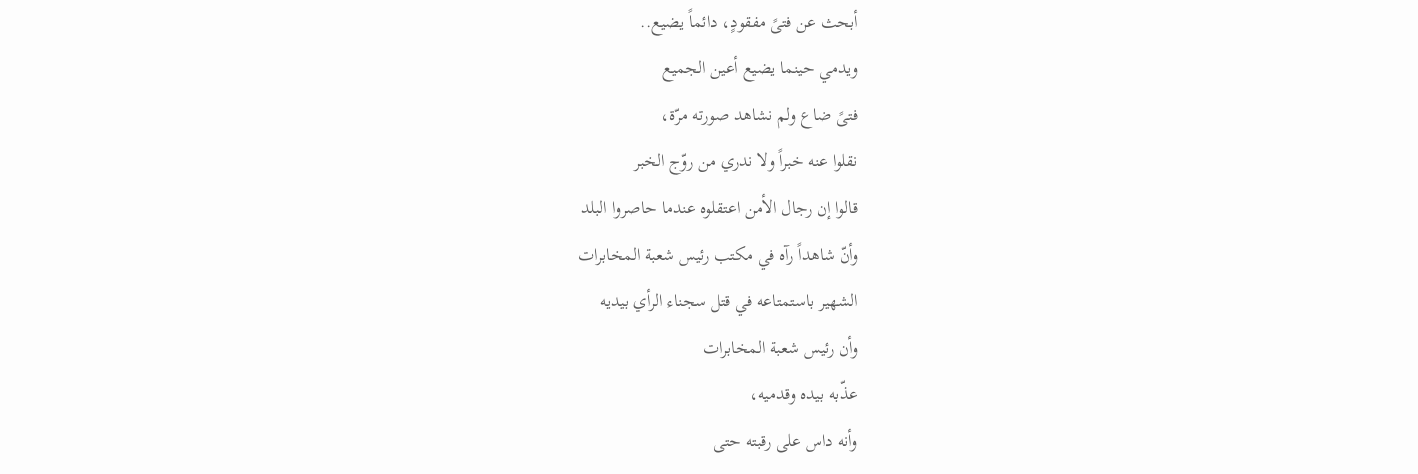أبحث عن فتىً مفقودٍ، دائماً يضيع..
ويدمي حينما يضيع أعين الجميع
فتىً ضاع ولم نشاهد صورته مرّة،
نقلوا عنه خبراً ولا ندري من روّج الخبر
قالوا إن رجال الأمن اعتقلوه عندما حاصروا البلد
وأنّ شاهداً رآه في مكتب رئيس شعبة المخابرات
الشهير باستمتاعه في قتل سجناء الرأي بيديه
وأن رئيس شعبة المخابرات
عذّبه بيده وقدميه،
وأنه داس على رقبته حتى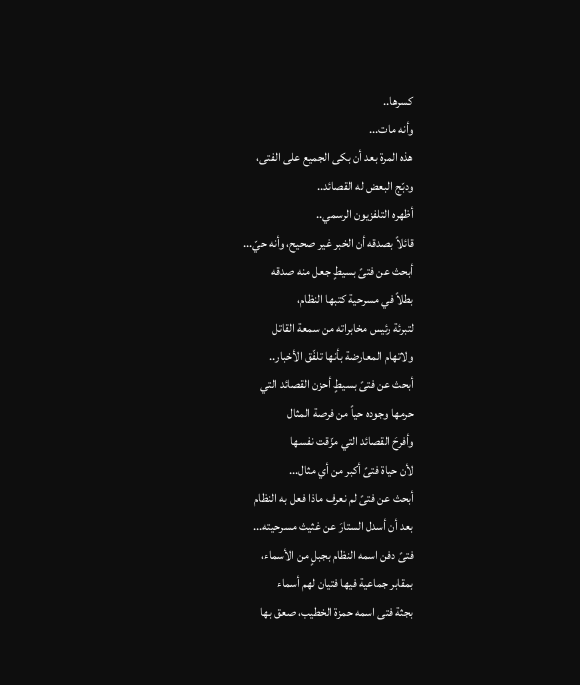كسرها..
وأنه مات...
هذه المرة بعد أن بكى الجميع على الفتى،
ودبّج البعض له القصائد..
أظهره التلفزيون الرسمي..
قائلاً بصدقه أن الخبر غير صحيح، وأنه حيّ...
أبحث عن فتىً بسيطٍ جعل منه صدقه
بطلاً في مسرحية كتبها النظام،
لتبرئة رئيس مخابراته من سمعة القاتل
ولاتهام المعارضة بأنها تلفّق الأخبار..
أبحث عن فتىً بسيطٍ أحزن القصائد التي
حرمها وجوده حياً من فرصة المثال
وأفرحَ القصائد التي مزّقت نفسها
لأن حياة فتىً أكبر من أي مثال...
أبحث عن فتىً لم نعرف ماذا فعل به النظام
بعد أن أسدل الستارَ عن غثيث مسرحيته...
فتىً دفن اسمه النظام بجبلٍ من الأسماء،
بمقابر جماعية فيها فتيان لهم أسماء
بجثة فتى اسمه حمزة الخطيب، صعق بها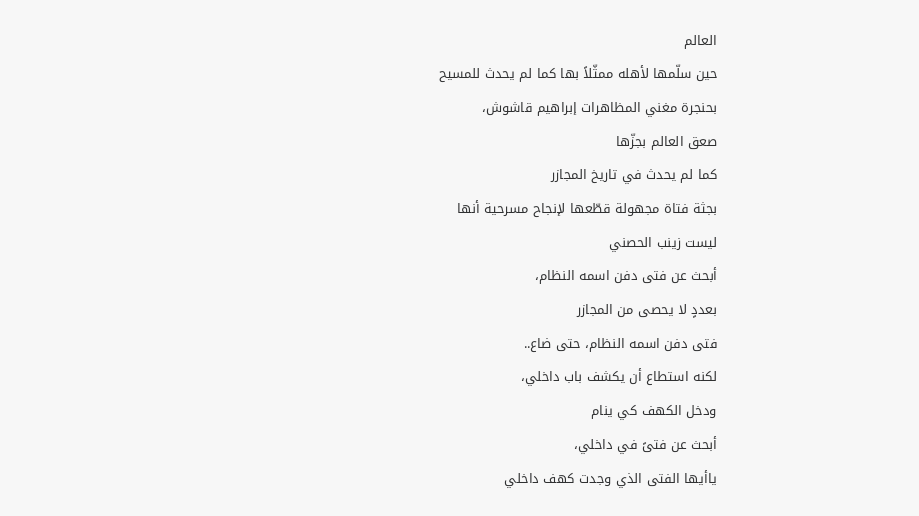العالم
حين سلّمها لأهله ممثّلاً بها كما لم يحدث للمسيح
بحنجرة مغني المظاهرات إبراهيم قاشوش،
صعق العالم بجزّها
كما لم يحدث في تاريخ المجازر
بجثة فتاة مجهولة قطّعها لإنجاح مسرحية أنها
ليست زينب الحصني
أبحث عن فتى دفن اسمه النظام،
بعددٍ لا يحصى من المجازر
فتى دفن اسمه النظام، حتى ضاع..
لكنه استطاع أن يكشف باب داخلي،
ودخل الكهف كي ينام
أبحث عن فتىً في داخلي،
ياأيها الفتى الذي وجدت كهف داخلي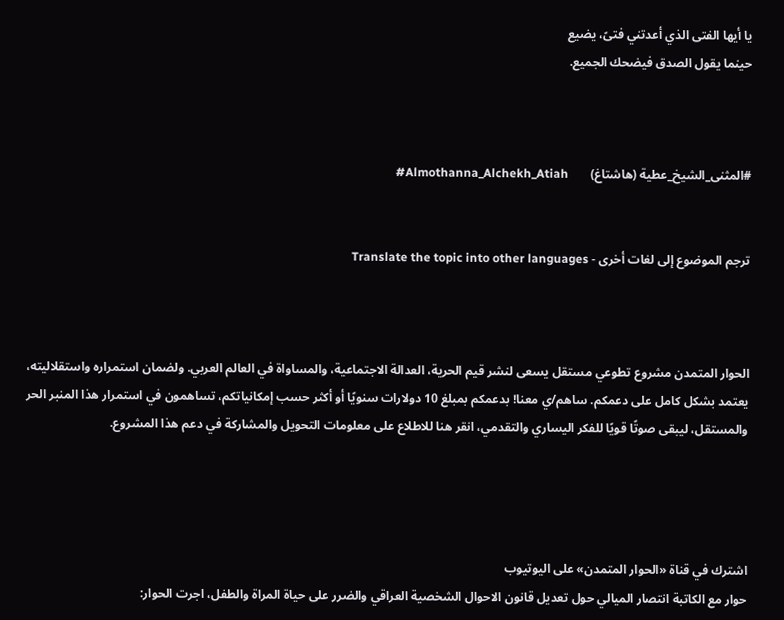يا أيها الفتى الذي أعدتني فتىً، يضيع
حينما يقول الصدق فيضحك الجميع.



#المثنى_الشيخ_عطية (هاشتاغ)       Almothanna_Alchekh_Atiah#


ترجم الموضوع إلى لغات أخرى - Translate the topic into other languages



الحوار المتمدن مشروع تطوعي مستقل يسعى لنشر قيم الحرية، العدالة الاجتماعية، والمساواة في العالم العربي. ولضمان استمراره واستقلاليته، يعتمد بشكل كامل على دعمكم. ساهم/ي معنا! بدعمكم بمبلغ 10 دولارات سنويًا أو أكثر حسب إمكانياتكم، تساهمون في استمرار هذا المنبر الحر والمستقل، ليبقى صوتًا قويًا للفكر اليساري والتقدمي، انقر هنا للاطلاع على معلومات التحويل والمشاركة في دعم هذا المشروع.




اشترك في قناة «الحوار المتمدن» على اليوتيوب
حوار مع الكاتبة انتصار الميالي حول تعديل قانون الاحوال الشخصية العراقي والضرر على حياة المراة والطفل، اجرت الحوار: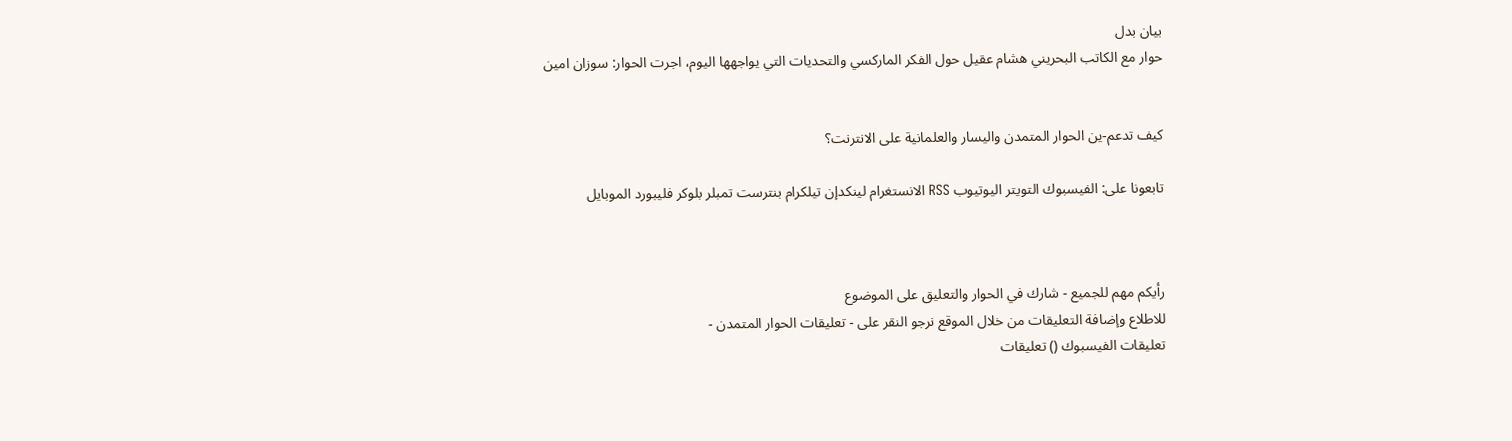بيان بدل
حوار مع الكاتب البحريني هشام عقيل حول الفكر الماركسي والتحديات التي يواجهها اليوم، اجرت الحوار: سوزان امين


كيف تدعم-ين الحوار المتمدن واليسار والعلمانية على الانترنت؟

تابعونا على: الفيسبوك التويتر اليوتيوب RSS الانستغرام لينكدإن تيلكرام بنترست تمبلر بلوكر فليبورد الموبايل



رأيكم مهم للجميع - شارك في الحوار والتعليق على الموضوع
للاطلاع وإضافة التعليقات من خلال الموقع نرجو النقر على - تعليقات الحوار المتمدن -
تعليقات الفيسبوك () تعليقات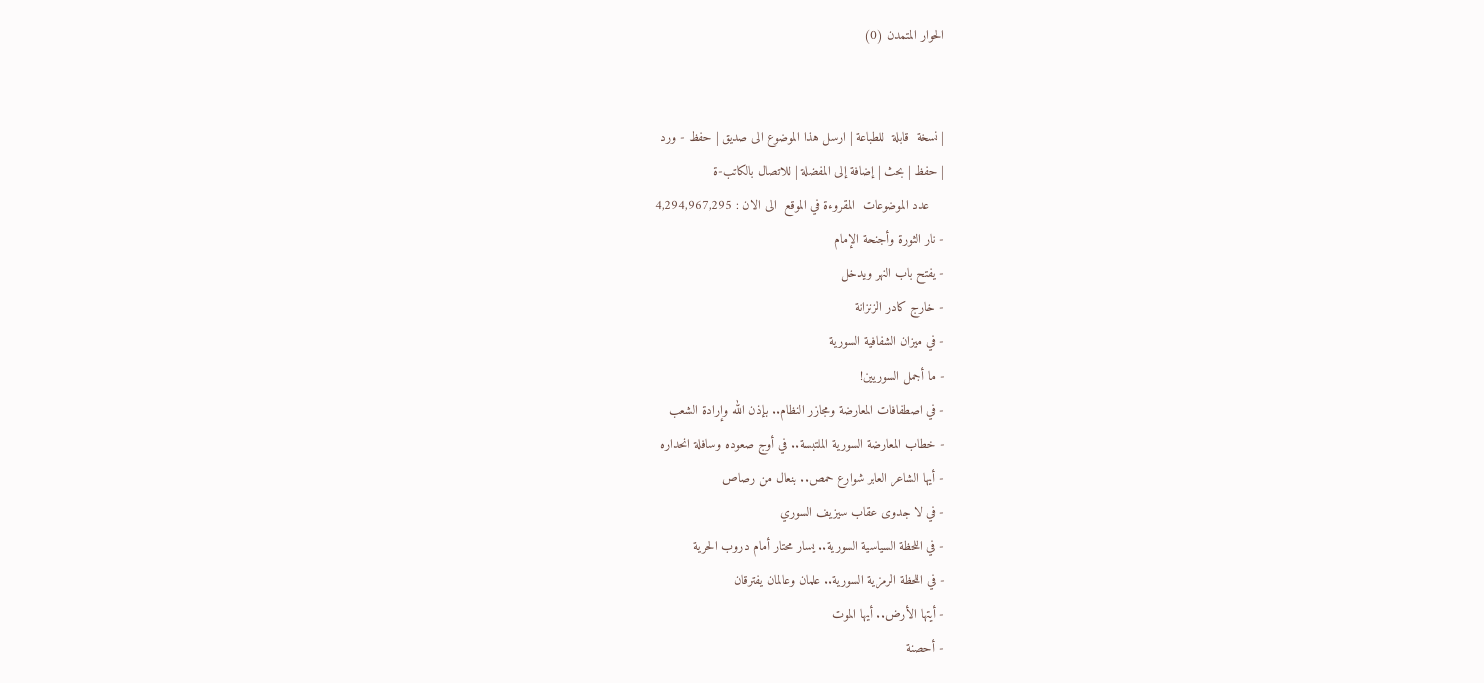الحوار المتمدن (0)


| نسخة  قابلة  للطباعة | ارسل هذا الموضوع الى صديق | حفظ - ورد
| حفظ | بحث | إضافة إلى المفضلة | للاتصال بالكاتب-ة
    عدد الموضوعات  المقروءة في الموقع  الى الان : 4,294,967,295
- نار الثورة وأجنحة الإمام
- يفتح باب النهر ويدخل
- خارج كادر الزنزانة
- في ميزان الشفافية السورية
- ما أجمل السوريين!
- في اصطفافات المعارضة ومجازر النظام.. بإذن الله وإرادة الشعب
- خطاب المعارضة السورية الملتبسة.. في أوج صعوده وسافلة انحداره
- أيها الشاعر العابر شوارع حمص.. بنعال من رصاص
- في لا جدوى عقاب سيزيف السوري
- في اللحظة السياسية السورية.. يسار محتار أمام دروب الحرية
- في اللحظة الرمزية السورية.. علمان وعالمان يفترقان
- أيتها الأرض.. أيها الموت
- أحصنة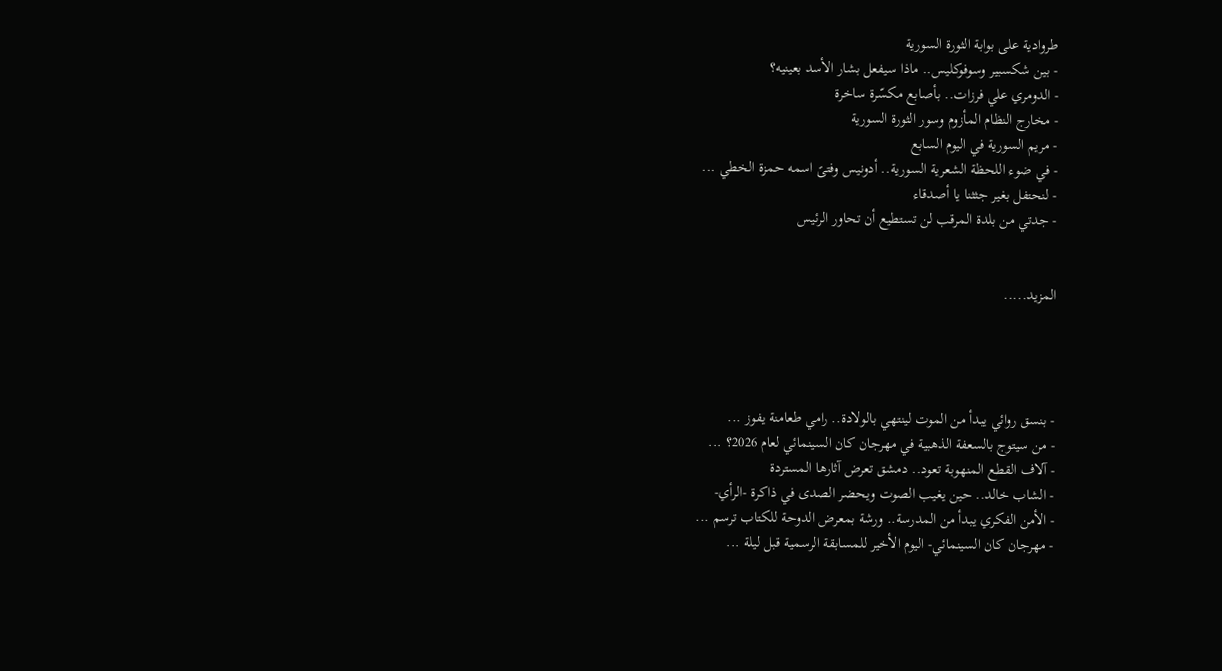طروادية على بوابة الثورة السورية
- بين شكسبير وسوفوكليس.. ماذا سيفعل بشار الأسد بعينيه؟
- الدومري علي فرزات.. بأصابع مكسّرة ساخرة
- مخارج النظام المأزوم وسور الثورة السورية
- مريم السورية في اليوم السابع
- في ضوء اللحظة الشعرية السورية.. أدونيس وفتىً اسمه حمزة الخطي ...
- لنحتفل بغير جثثنا يا أصدقاء
- جدتي من بلدة المرقب لن تستطيع أن تحاور الرئيس


المزيد.....




- بنسق روائي يبدأ من الموت لينتهي بالولادة.. رامي طعامنة يفوز ...
- من سيتوج بالسعفة الذهبية في مهرجان كان السينمائي لعام 2026؟ ...
- آلاف القطع المنهوبة تعود.. دمشق تعرض آثارها المستردة
- الشاب خالد.. حين يغيب الصوت ويحضر الصدى في ذاكرة -الرأي-
- الأمن الفكري يبدأ من المدرسة.. ورشة بمعرض الدوحة للكتاب ترسم ...
- مهرجان كان السينمائي- اليوم الأخير للمسابقة الرسمية قبل ليلة ...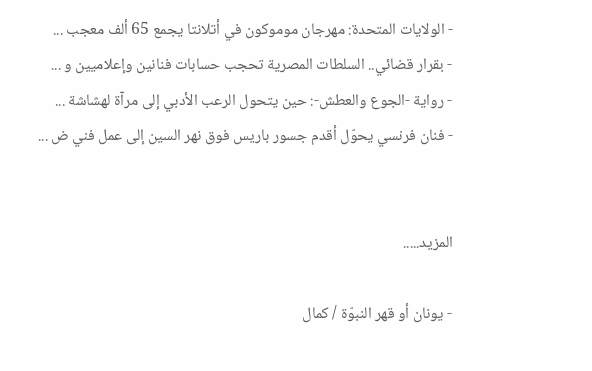- الولايات المتحدة: مهرجان موموكون في أتلانتا يجمع 65 ألف معجب ...
- بقرار قضائي.. السلطات المصرية تحجب حسابات فنانين وإعلاميين و ...
- رواية -الجوع والعطش-: حين يتحول الرعب الأدبي إلى مرآة لهشاشة ...
- فنان فرنسي يحوّل أقدم جسور باريس فوق نهر السين إلى عمل فني ض ...


المزيد.....

- يونان أو قهر النبوّة / كمال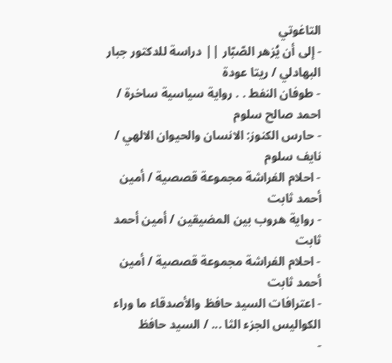التاغوتي
- إلى أن يُزهر الصّبّار || دراسة للدكتور جبار البهادلي / ريتا عودة
- طوفان النفط . . رواية سياسية ساخرة / احمد صالح سلوم
- حارس الكنوز: الانسان والحيوان الالهي / نايف سلوم
- احلام الفراشة مجموعة قصصية / أمين أحمد ثابت
- رواية هروب بين المضيقين / أمين أحمد ثابت
- احلام الفراشة مجموعة قصصية / أمين أحمد ثابت
- اعترافات السيد حافظ والأصدقاء ما وراء الكواليس الجزء الثا ... / السيد حافظ
-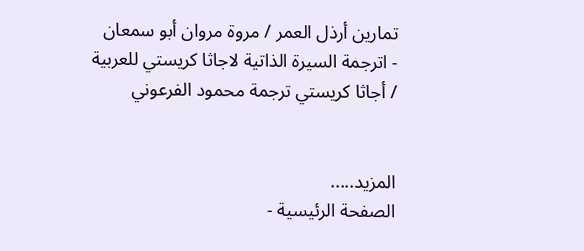تمارين أرذل العمر / مروة مروان أبو سمعان
- اترجمة السيرة الذاتية لاجاثا كريستي للعربية / أجاثا كريستي ترجمة محمود الفرعوني


المزيد.....
الصفحة الرئيسية -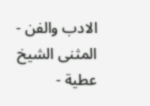الادب والفن - المثنى الشيخ عطية -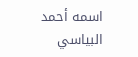اسمه أحمد البياسي